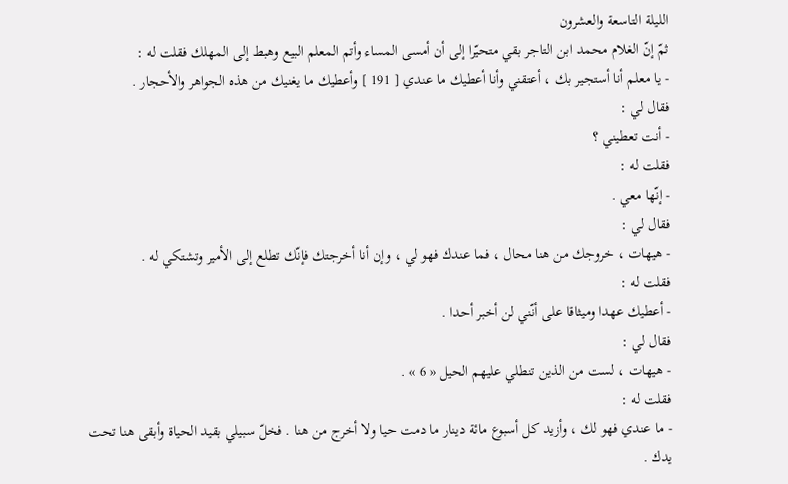الليلة التاسعة والعشرون
ثمّ إنّ الغلام محمد ابن التاجر بقي متحيّرا إلى أن أمسى المساء وأتم المعلم البيع وهبط إلى المهلك فقلت له :
- يا معلم أنا أستجير بك ، أعتقني وأنا أعطيك ما عندي [ 191 ] وأعطيك ما يغنيك من هذه الجواهر والأحجار .
فقال لي :
- أنت تعطيني ؟
فقلت له :
- إنّها معي .
فقال لي :
- هيهات ، خروجك من هنا محال ، فما عندك فهو لي ، وإن أنا أخرجتك فإنّك تطلع إلى الأمير وتشتكي له .
فقلت له :
- أعطيك عهدا وميثاقا على أنّني لن أخبر أحدا .
فقال لي :
- هيهات ، لست من الذين تنطلي عليهم الحيل « 6 » .
فقلت له :
- ما عندي فهو لك ، وأزيد كل أسبوع مائة دينار ما دمت حيا ولا أخرج من هنا . فخلّ سبيلي بقيد الحياة وأبقى هنا تحت يدك .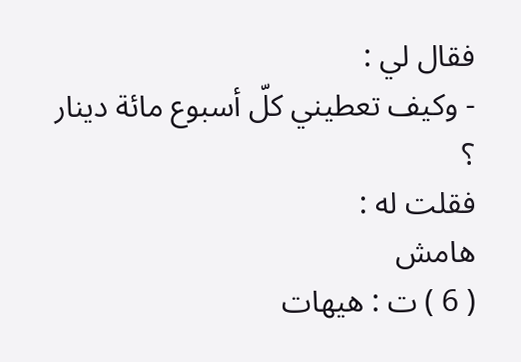فقال لي :
- وكيف تعطيني كلّ أسبوع مائة دينار ؟
فقلت له :
هامش
( 6 ) ت : هيهات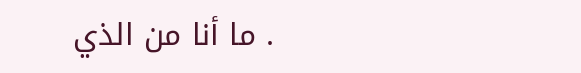. ما أنا من الذي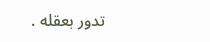تدور بعقله .